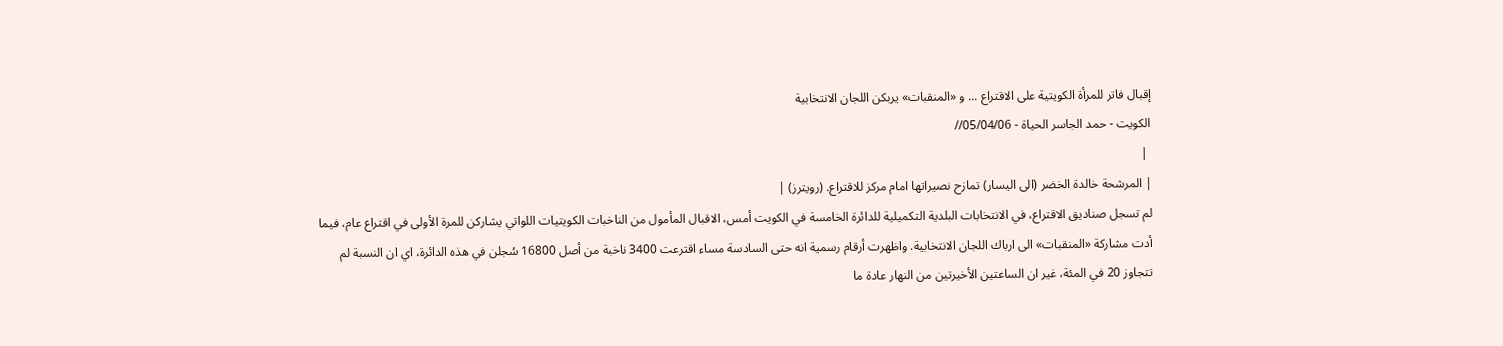إقبال فاتر للمرأة الكويتية على الاقتراع ... و «المنقبات» يربكن اللجان الانتخابية
الكويت - حمد الجاسر الحياة - 05/04/06//
 |
| المرشحة خالدة الخضر (الى اليسار) تمازح نصيراتها امام مركز للاقتراع. (رويترز) |
لم تسجل صناديق الاقتراع، في الانتخابات البلدية التكميلية للدائرة الخامسة في الكويت أمس، الاقبال المأمول من الناخبات الكويتيات اللواتي يشاركن للمرة الأولى في اقتراع عام، فيما أدت مشاركة «المنقبات» الى ارباك اللجان الانتخابية. واظهرت أرقام رسمية انه حتى السادسة مساء اقترعت 3400 ناخبة من أصل 16800 سُجلن في هذه الدائرة، اي ان النسبة لم تتجاوز 20 في المئة، غير ان الساعتين الأخيرتين من النهار عادة ما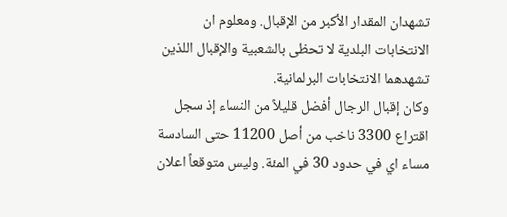تشهدان المقدار الأكبر من الإقبال. ومعلوم ان الانتخابات البلدية لا تحظى بالشعبية والإقبال اللذين تشهدهما الانتخابات البرلمانية.
وكان إقبال الرجال أفضل قليلاً من النساء إذ سجل اقتراع 3300 ناخب من أصل 11200 حتى السادسة مساء اي في حدود 30 في المئة. وليس متوقعاً اعلان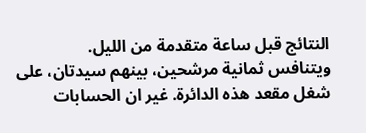النتائج قبل ساعة متقدمة من الليل.
ويتنافس ثمانية مرشحين، بينهم سيدتان، على شغل مقعد هذه الدائرة. غير ان الحسابات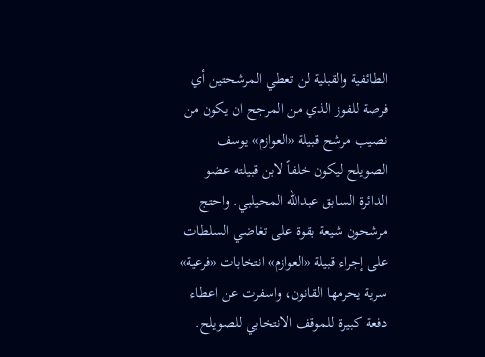الطائفية والقبلية لن تعطي المرشحتين أي فرصة للفوز الذي من المرجح ان يكون من نصيب مرشح قبيلة «العوازم» يوسف الصويلح ليكون خلفاً لابن قبيلته عضو الدائرة السابق عبدالله المحيلبي. واحتج مرشحون شيعة بقوة على تغاضي السلطات على إجراء قبيلة «العوازم» انتخابات «فرعية» سرية يحرمها القانون، واسفرت عن اعطاء دفعة كبيرة للموقف الانتخابي للصويلح.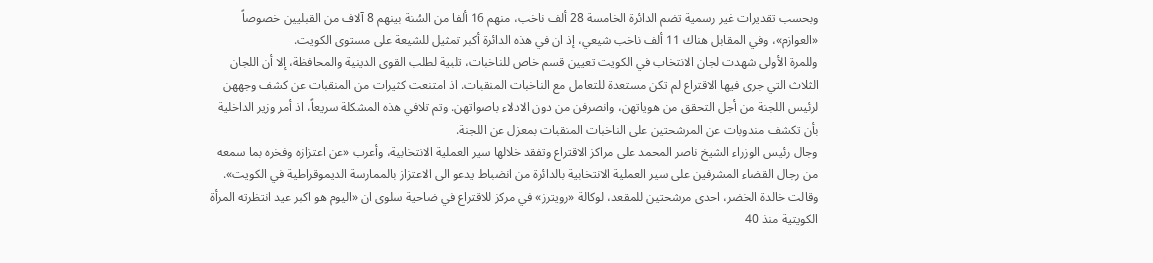وبحسب تقديرات غير رسمية تضم الدائرة الخامسة 28 ألف ناخب، منهم 16 ألفا من السُنة بينهم 8 آلاف من القبليين خصوصاً «العوازم»، وفي المقابل هناك 11 ألف ناخب شيعي، إذ ان في هذه الدائرة أكبر تمثيل للشيعة على مستوى الكويت.
وللمرة الأولى شهدت لجان الانتخاب في الكويت تعيين قسم خاص للناخبات، تلبية لطلب القوى الدينية والمحافظة، إلا أن اللجان الثلاث التي جرى فيها الاقتراع لم تكن مستعدة للتعامل مع الناخبات المنقبات. اذ امتنعت كثيرات من المنقبات عن كشف وجههن لرئيس اللجنة من أجل التحقق من هوياتهن، وانصرفن من دون الادلاء باصواتهن. وتم تلافي هذه المشكلة سريعاً، اذ أمر وزير الداخلية بأن تكشف مندوبات عن المرشحتين على الناخبات المنقبات بمعزل عن اللجنة.
وجال رئيس الوزراء الشيخ ناصر المحمد على مراكز الاقتراع وتفقد خلالها سير العملية الانتخابية، وأعرب «عن اعتزازه وفخره بما سمعه من رجال القضاء المشرفين على سير العملية الانتخابية بالدائرة من انضباط يدعو الى الاعتزاز بالممارسة الديموقراطية في الكويت».
وقالت خالدة الخضر، احدى مرشحتين للمقعد، لوكالة «رويترز» في مركز للاقتراع في ضاحية سلوى ان «اليوم هو اكبر عيد انتظرته المرأة الكويتية منذ 40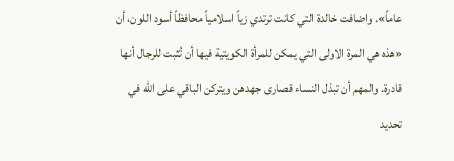عاماً». واضافت خالدة التي كانت ترتدي زياً اسلامياً محافظاً أسود اللون، أن «هذه هي المرة الاولى التي يمكن للمرأة الكويتية فيها أن تُثبت للرجال أنها قادرة. والمهم أن تبذل النساء قصارى جهدهن ويتركن الباقي على الله في تحديد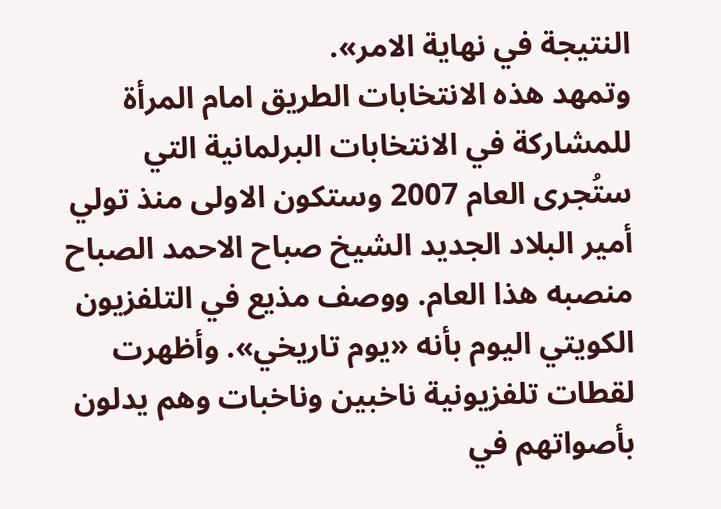النتيجة في نهاية الامر».
وتمهد هذه الانتخابات الطريق امام المرأة للمشاركة في الانتخابات البرلمانية التي ستُجرى العام 2007 وستكون الاولى منذ تولي أمير البلاد الجديد الشيخ صباح الاحمد الصباح منصبه هذا العام. ووصف مذيع في التلفزيون الكويتي اليوم بأنه «يوم تاريخي». وأظهرت لقطات تلفزيونية ناخبين وناخبات وهم يدلون بأصواتهم في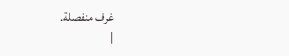غرف منفصلة.
|